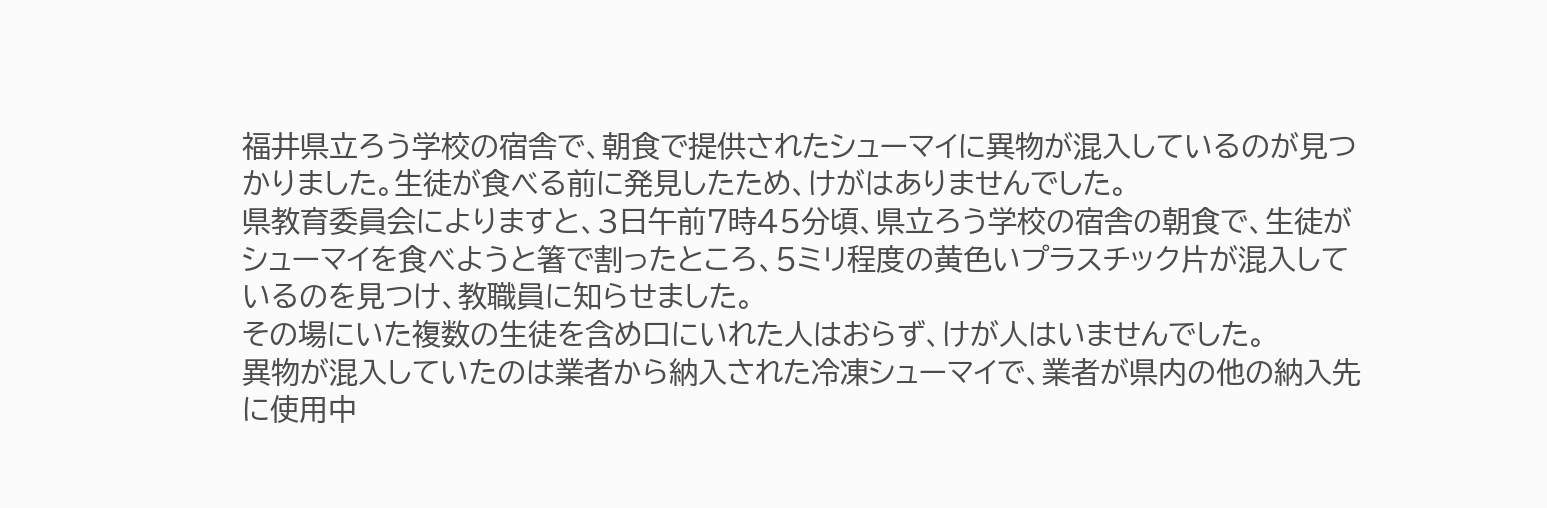福井県立ろう学校の宿舎で、朝食で提供されたシューマイに異物が混入しているのが見つかりました。生徒が食べる前に発見したため、けがはありませんでした。
県教育委員会によりますと、3日午前7時45分頃、県立ろう学校の宿舎の朝食で、生徒がシューマイを食べようと箸で割ったところ、5ミリ程度の黄色いプラスチック片が混入しているのを見つけ、教職員に知らせました。
その場にいた複数の生徒を含め口にいれた人はおらず、けが人はいませんでした。
異物が混入していたのは業者から納入された冷凍シューマイで、業者が県内の他の納入先に使用中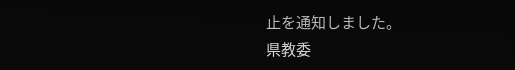止を通知しました。
県教委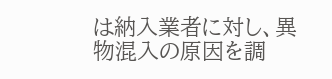は納入業者に対し、異物混入の原因を調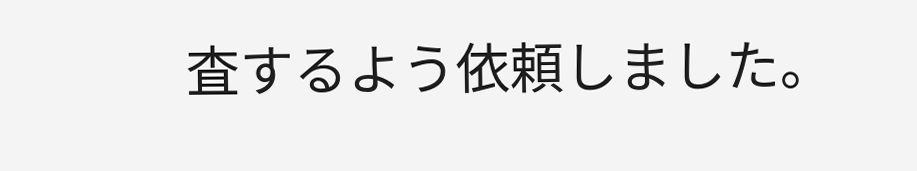査するよう依頼しました。